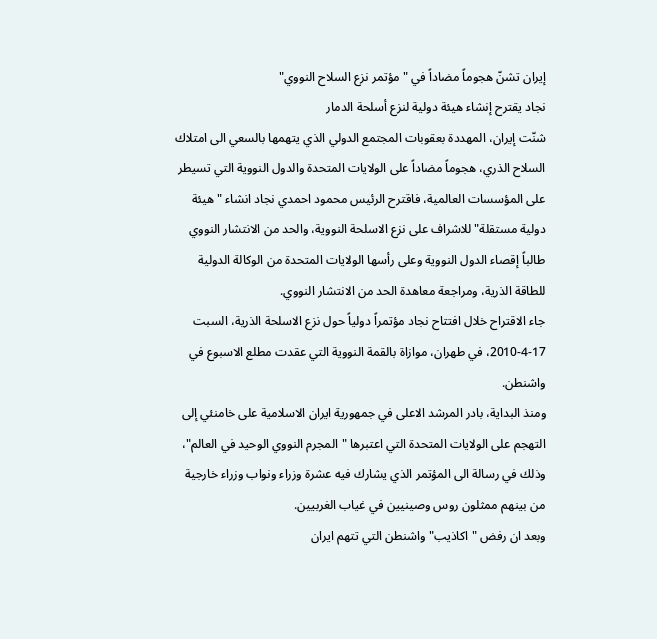إيران تشنّ هجوماً مضاداً في "مؤتمر نزع السلاح النووي"
نجاد يقترح إنشاء هيئة دولية لنزع أسلحة الدمار
شنّت إيران، المهددة بعقوبات المجتمع الدولي الذي يتهمها بالسعي الى امتلاك السلاح الذري، هجوماً مضاداً على الولايات المتحدة والدول النووية التي تسيطر على المؤسسات العالمية، فاقترح الرئيس محمود احمدي نجاد انشاء "هيئة دولية مستقلة" للاشراف على نزع الاسلحة النووية، والحد من الانتشار النووي طالباً إقصاء الدول النووية وعلى رأسها الولايات المتحدة من الوكالة الدولية للطاقة الذرية، ومراجعة معاهدة الحد من الانتشار النووي.
جاء الاقتراح خلال افتتاح نجاد مؤتمراً دولياً حول نزع الاسلحة الذرية، السبت 17-4-2010، في طهران، موازاة بالقمة النووية التي عقدت مطلع الاسبوع في واشنطن.
ومنذ البداية، بادر المرشد الاعلى في جمهورية ايران الاسلامية على خامنئي إلى التهجم على الولايات المتحدة التي اعتبرها "المجرم النووي الوحيد في العالم"، وذلك في رسالة الى المؤتمر الذي يشارك فيه عشرة وزراء ونواب وزراء خارجية من بينهم ممثلون روس وصينيين في غياب الغربيين.
وبعد ان رفض "اكاذيب" واشنطن التي تتهم ايران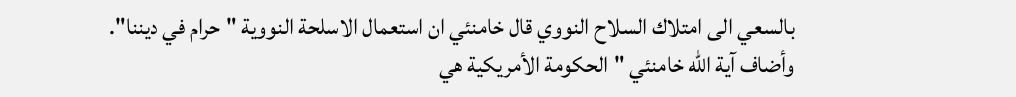بالسعي الى امتلاك السلاح النووي قال خامنئي ان استعمال الاسلحة النووية "حرام في ديننا".
وأضاف آية الله خامنئي "الحكومة الأمريكية هي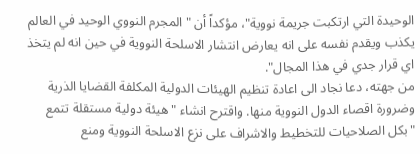الوحيدة التي ارتكبت جريمة نووية"، مؤكداً أن "المجرم النووي الوحيد في العالم يكذب ويقدم نفسه على انه يعارض انتشار الاسلحة النووية في حين انه لم يتخذ اي قرار جدي في هذا المجال".
من جهته، دعا نجاد الى اعادة تنظيم الهيئات الدولية المكلفة القضايا الذرية وضرورة اقصاء الدول النووية منها. واقترح انشاء "هيئة دولية مستقلة تتمع "بكل الصلاحيات للتخطيط والاشراف على نزع الاسلحة النووية ومنع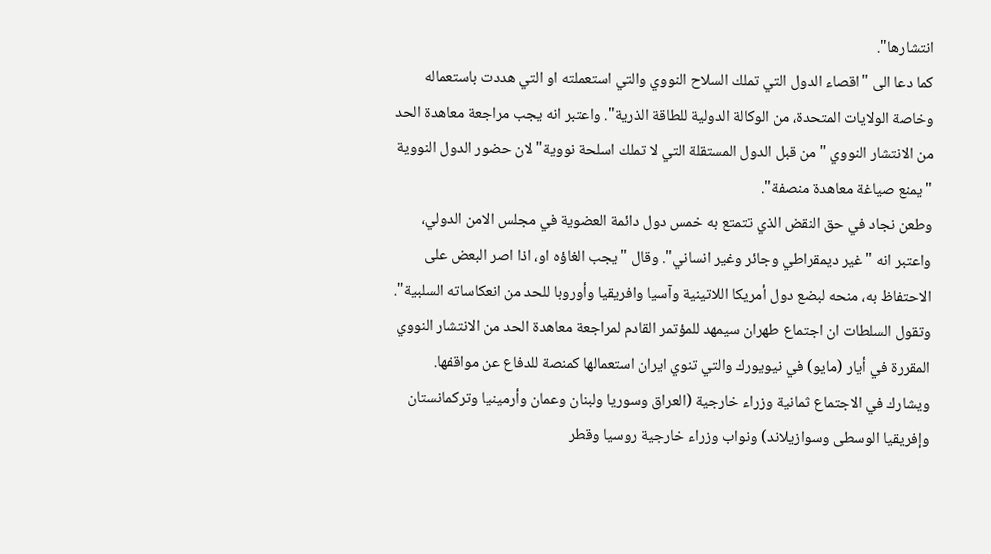انتشارها".
كما دعا الى "اقصاء الدول التي تملك السلاح النووي والتي استعملته او التي هددت باستعماله وخاصة الولايات المتحدة، من الوكالة الدولية للطاقة الذرية". واعتبر انه يجب مراجعة معاهدة الحد من الانتشار النووي "من قبل الدول المستقلة التي لا تملك اسلحة نووية" لان حضور الدول النووية "يمنع صياغة معاهدة منصفة".
وطعن نجاد في حق النقض الذي تتمتع به خمس دول دائمة العضوية في مجلس الامن الدولي، واعتبر انه "غير ديمقراطي وجائر وغير انساني". وقال "يجب الغاؤه او، اذا اصر البعض على الاحتفاظ به، منحه لبضع دول أمريكا اللاتينية وآسيا وافريقيا وأوروبا للحد من انعكاساته السلبية".
وتقول السلطات ان اجتماع طهران سيمهد للمؤتمر القادم لمراجعة معاهدة الحد من الانتشار النووي المقررة في أيار (مايو) في نيويورك والتي تنوي ايران استعمالها كمنصة للدفاع عن مواقفها.
ويشارك في الاجتماع ثمانية وزراء خارجية (العراق وسوريا ولبنان وعمان وأرمينيا وتركمانستان وإفريقيا الوسطى وسوازيلاند) ونواب وزراء خارجية روسيا وقطر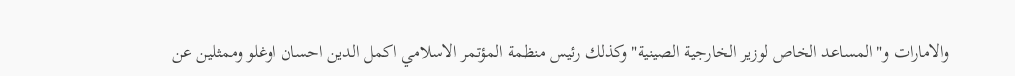والامارات و"المساعد الخاص لوزير الخارجية الصينية" وكذلك رئيس منظمة المؤتمر الاسلامي اكمل الدين احسان اوغلو وممثلين عن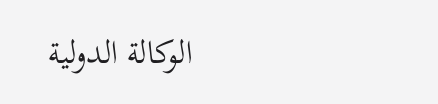الوكالة الدولية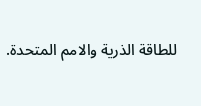للطاقة الذرية والامم المتحدة.